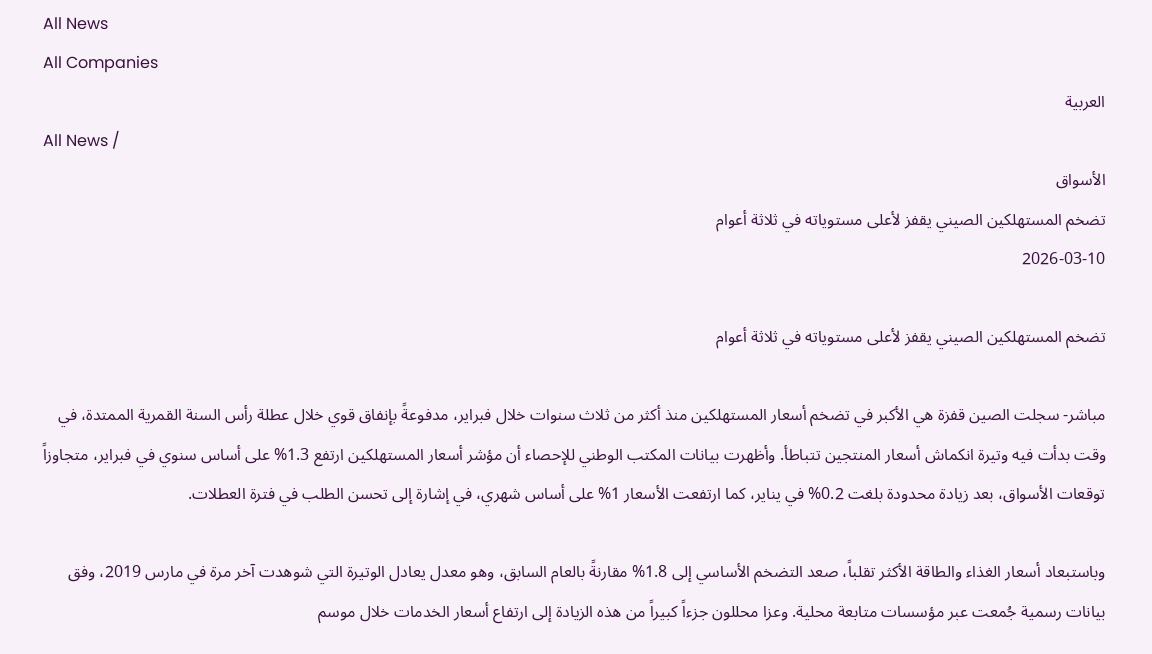All News
All Companies
العربية
All News /
الأسواق
تضخم المستهلكين الصيني يقفز لأعلى مستوياته في ثلاثة أعوام
2026-03-10

تضخم المستهلكين الصيني يقفز لأعلى مستوياته في ثلاثة أعوام

مباشر- سجلت الصين قفزة هي الأكبر في تضخم أسعار المستهلكين منذ أكثر من ثلاث سنوات خلال فبراير، مدفوعةً بإنفاق قوي خلال عطلة رأس السنة القمرية الممتدة، في وقت بدأت فيه وتيرة انكماش أسعار المنتجين تتباطأ. وأظهرت بيانات المكتب الوطني للإحصاء أن مؤشر أسعار المستهلكين ارتفع 1.3% على أساس سنوي في فبراير، متجاوزاً توقعات الأسواق، بعد زيادة محدودة بلغت 0.2% في يناير، كما ارتفعت الأسعار 1% على أساس شهري، في إشارة إلى تحسن الطلب في فترة العطلات.

وباستبعاد أسعار الغذاء والطاقة الأكثر تقلباً، صعد التضخم الأساسي إلى 1.8% مقارنةً بالعام السابق، وهو معدل يعادل الوتيرة التي شوهدت آخر مرة في مارس 2019، وفق بيانات رسمية جُمعت عبر مؤسسات متابعة محلية. وعزا محللون جزءاً كبيراً من هذه الزيادة إلى ارتفاع أسعار الخدمات خلال موسم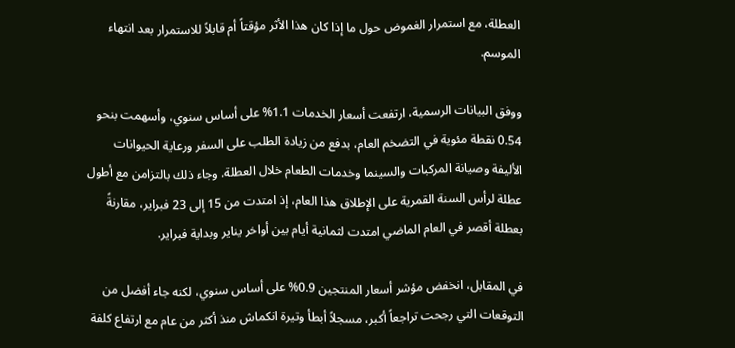العطلة، مع استمرار الغموض حول ما إذا كان هذا الأثر مؤقتاً أم قابلاً للاستمرار بعد انتهاء الموسم.

ووفق البيانات الرسمية، ارتفعت أسعار الخدمات 1.1% على أساس سنوي، وأسهمت بنحو 0.54 نقطة مئوية في التضخم العام، بدفع من زيادة الطلب على السفر ورعاية الحيوانات الأليفة وصيانة المركبات والسينما وخدمات الطعام خلال العطلة. وجاء ذلك بالتزامن مع أطول عطلة لرأس السنة القمرية على الإطلاق هذا العام، إذ امتدت من 15 إلى 23 فبراير، مقارنةً بعطلة أقصر في العام الماضي امتدت لثمانية أيام بين أواخر يناير وبداية فبراير.

في المقابل، انخفض مؤشر أسعار المنتجين 0.9% على أساس سنوي، لكنه جاء أفضل من التوقعات التي رجحت تراجعاً أكبر، مسجلاً أبطأ وتيرة انكماش منذ أكثر من عام مع ارتفاع كلفة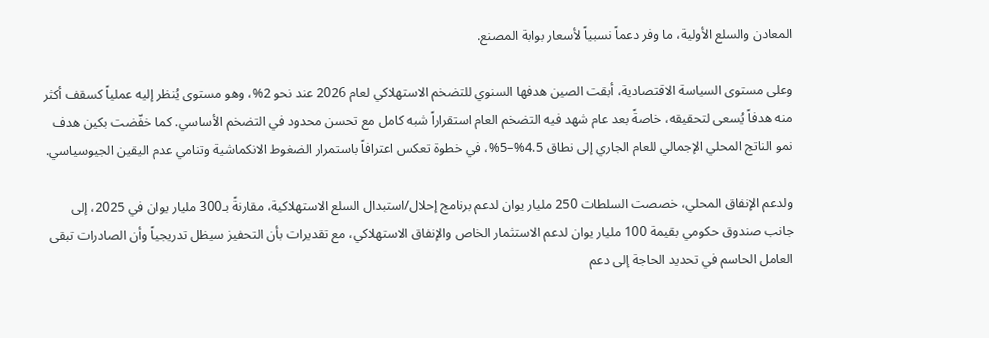المعادن والسلع الأولية، ما وفر دعماً نسبياً لأسعار بوابة المصنع.

وعلى مستوى السياسة الاقتصادية، أبقت الصين هدفها السنوي للتضخم الاستهلاكي لعام 2026 عند نحو 2%، وهو مستوى يُنظر إليه عملياً كسقف أكثر منه هدفاً يُسعى لتحقيقه، خاصةً بعد عام شهد فيه التضخم العام استقراراً شبه كامل مع تحسن محدود في التضخم الأساسي. كما خفّضت بكين هدف نمو الناتج المحلي الإجمالي للعام الجاري إلى نطاق 4.5%–5%، في خطوة تعكس اعترافاً باستمرار الضغوط الانكماشية وتنامي عدم اليقين الجيوسياسي.

ولدعم الإنفاق المحلي، خصصت السلطات 250 مليار يوان لدعم برنامج إحلال/استبدال السلع الاستهلاكية، مقارنةً بـ300 مليار يوان في 2025، إلى جانب صندوق حكومي بقيمة 100 مليار يوان لدعم الاستثمار الخاص والإنفاق الاستهلاكي، مع تقديرات بأن التحفيز سيظل تدريجياً وأن الصادرات تبقى العامل الحاسم في تحديد الحاجة إلى دعم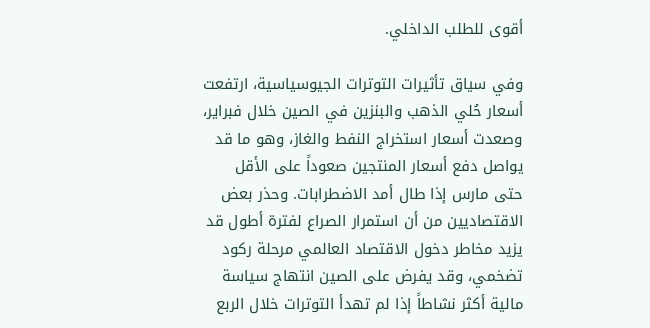أقوى للطلب الداخلي.

وفي سياق تأثيرات التوترات الجيوسياسية، ارتفعت أسعار حُلي الذهب والبنزين في الصين خلال فبراير، وصعدت أسعار استخراج النفط والغاز، وهو ما قد يواصل دفع أسعار المنتجين صعوداً على الأقل حتى مارس إذا طال أمد الاضطرابات. وحذر بعض الاقتصاديين من أن استمرار الصراع لفترة أطول قد يزيد مخاطر دخول الاقتصاد العالمي مرحلة ركود تضخمي، وقد يفرض على الصين انتهاج سياسة مالية أكثر نشاطاً إذا لم تهدأ التوترات خلال الربع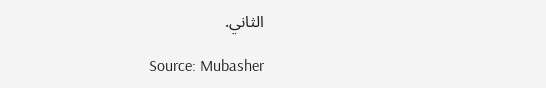الثاني.

Source: Mubasher